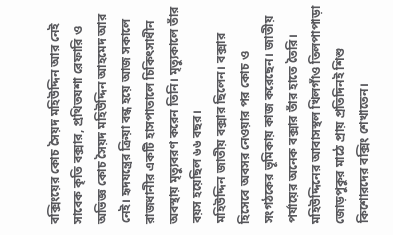বক্সিংয়ের কোচ সৈয়দ মহিউদ্দিন আর নেই
সাবেক কৃতি বক্সার, প্রথিতযশা রেফারি ও অভিজ্ঞ কোচ সৈয়দ মহিউদ্দিন আহমেদ আর নেই। হৃদযন্ত্রের ক্রিয়া বন্ধ হয়ে আজ সকালে রাজধানীর একটি হাসপাতালে চিকিৎসাধীন অবস্থায় মৃত্যুবরণ করেন তিনি। মৃত্যুকালে তাঁর বয়স হয়েছিল ৬৬ বছর।
মহিউদ্দিন জাতীয় বক্সার ছিলেন। বক্সার হিসেবে অবসর নেওয়ার পর কোচ ও সংগঠকের ভূমিকায় কাজ করেছেন। জাতীয় পর্যায়ের অনেক বক্সার তাঁর হাতে তৈরি। মহিউদ্দিনের আবাসস্থল খিলগাঁও তিলপাপাড়া জোড়পুকুর মাঠে প্রায় প্রতিদিনই শিশু কিশোরদের বক্সিং শেখাতেন।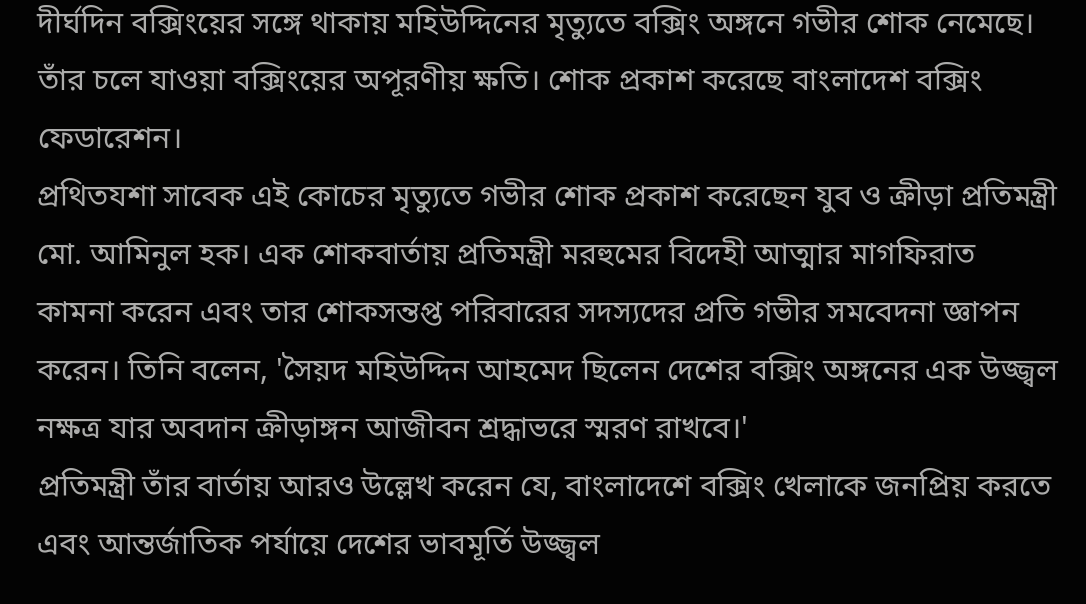দীর্ঘদিন বক্সিংয়ের সঙ্গে থাকায় মহিউদ্দিনের মৃত্যুতে বক্সিং অঙ্গনে গভীর শোক নেমেছে। তাঁর চলে যাওয়া বক্সিংয়ের অপূরণীয় ক্ষতি। শোক প্রকাশ করেছে বাংলাদেশ বক্সিং ফেডারেশন।
প্রথিতযশা সাবেক এই কোচের মৃত্যুতে গভীর শোক প্রকাশ করেছেন যুব ও ক্রীড়া প্রতিমন্ত্রী মো. আমিনুল হক। এক শোকবার্তায় প্রতিমন্ত্রী মরহুমের বিদেহী আত্মার মাগফিরাত কামনা করেন এবং তার শোকসন্তপ্ত পরিবারের সদস্যদের প্রতি গভীর সমবেদনা জ্ঞাপন করেন। তিনি বলেন, 'সৈয়দ মহিউদ্দিন আহমেদ ছিলেন দেশের বক্সিং অঙ্গনের এক উজ্জ্বল নক্ষত্র যার অবদান ক্রীড়াঙ্গন আজীবন শ্রদ্ধাভরে স্মরণ রাখবে।'
প্রতিমন্ত্রী তাঁর বার্তায় আরও উল্লেখ করেন যে, বাংলাদেশে বক্সিং খেলাকে জনপ্রিয় করতে এবং আন্তর্জাতিক পর্যায়ে দেশের ভাবমূর্তি উজ্জ্বল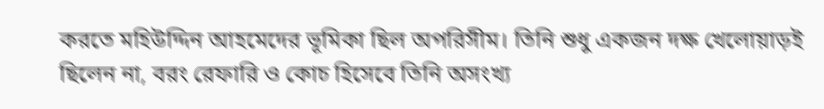করতে মহিউদ্দিন আহমেদের ভূমিকা ছিল অপরিসীম। তিনি শুধু একজন দক্ষ খেলোয়াড়ই ছিলেন না, বরং রেফারি ও কোচ হিসেবে তিনি অসংখ্য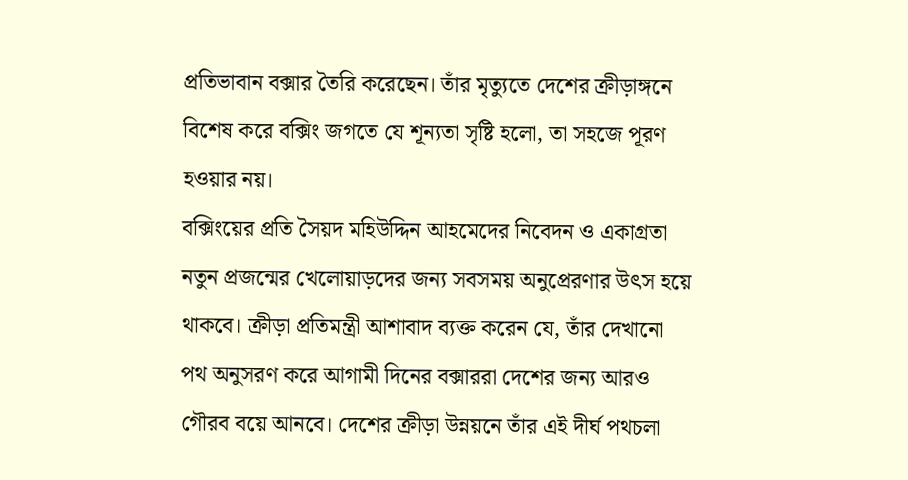প্রতিভাবান বক্সার তৈরি করেছেন। তাঁর মৃত্যুতে দেশের ক্রীড়াঙ্গনে বিশেষ করে বক্সিং জগতে যে শূন্যতা সৃষ্টি হলো, তা সহজে পূরণ হওয়ার নয়।
বক্সিংয়ের প্রতি সৈয়দ মহিউদ্দিন আহমেদের নিবেদন ও একাগ্রতা নতুন প্রজন্মের খেলোয়াড়দের জন্য সবসময় অনুপ্রেরণার উৎস হয়ে থাকবে। ক্রীড়া প্রতিমন্ত্রী আশাবাদ ব্যক্ত করেন যে, তাঁর দেখানো পথ অনুসরণ করে আগামী দিনের বক্সাররা দেশের জন্য আরও গৌরব বয়ে আনবে। দেশের ক্রীড়া উন্নয়নে তাঁর এই দীর্ঘ পথচলা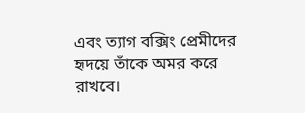এবং ত্যাগ বক্সিং প্রেমীদের হৃদয়ে তাঁকে অমর করে রাখবে।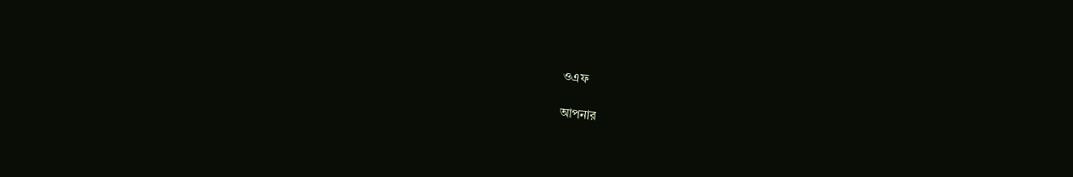ওএফ

আপনার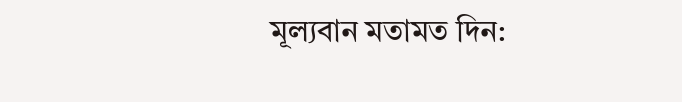মূল্যবান মতামত দিন: